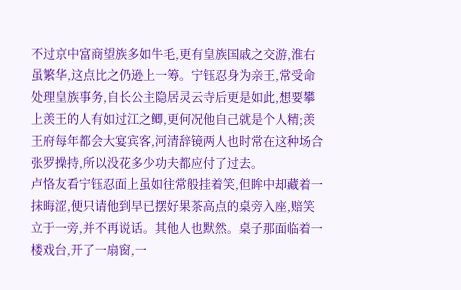不过京中富商望族多如牛毛,更有皇族国戚之交游,淮右虽繁华,这点比之仍逊上一筹。宁钰忍身为亲王,常受命处理皇族事务,自长公主隐居灵云寺后更是如此,想要攀上羡王的人有如过江之鲫,更何况他自己就是个人精;羡王府每年都会大宴宾客,河清辞镜两人也时常在这种场合张罗操持,所以没花多少功夫都应付了过去。
卢恪友看宁钰忍面上虽如往常般挂着笑,但眸中却藏着一抹晦涩,便只请他到早已摆好果茶高点的桌旁入座,赔笑立于一旁,并不再说话。其他人也默然。桌子那面临着一楼戏台,开了一扇窗,一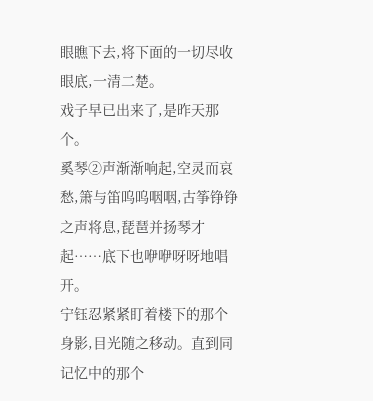眼瞧下去,将下面的一切尽收眼底,一清二楚。
戏子早已出来了,是昨天那个。
奚琴②声渐渐响起,空灵而哀愁,箫与笛呜呜咽咽,古筝铮铮之声将息,琵琶并扬琴才起……底下也咿咿呀呀地唱开。
宁钰忍紧紧盯着楼下的那个身影,目光随之移动。直到同记忆中的那个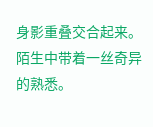身影重叠交合起来。
陌生中带着一丝奇异的熟悉。